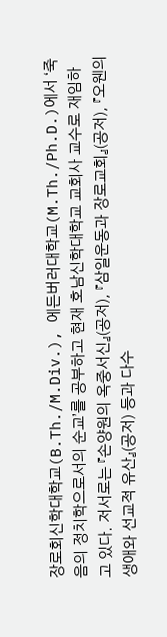장로회신학대학교(B.Th./M.Div.), 에든버러대학교(M.Th./Ph.D.)에서 ‘죽음의 정치학으로서의 순교’를 공부하고 현재 호남신학대학교 교회사 교수로 재임하고 있다. 저서로는 『손양원의 옥중서신』(공저), 『삼일운동과 장로교회』(공저), 『오웬의 생애와 선교적 유산』(공저) 등과 다수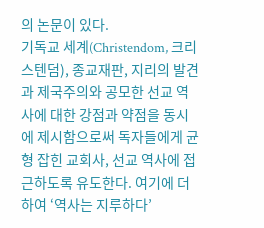의 논문이 있다.
기독교 세계(Christendom, 크리스텐덤), 종교재판, 지리의 발견과 제국주의와 공모한 선교 역사에 대한 강점과 약점을 동시에 제시함으로써 독자들에게 균형 잡힌 교회사, 선교 역사에 접근하도록 유도한다. 여기에 더하여 ‘역사는 지루하다’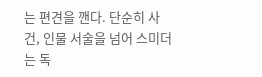는 편견을 깬다. 단순히 사건, 인물 서술을 넘어 스미더는 독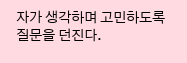자가 생각하며 고민하도록 질문을 던진다.